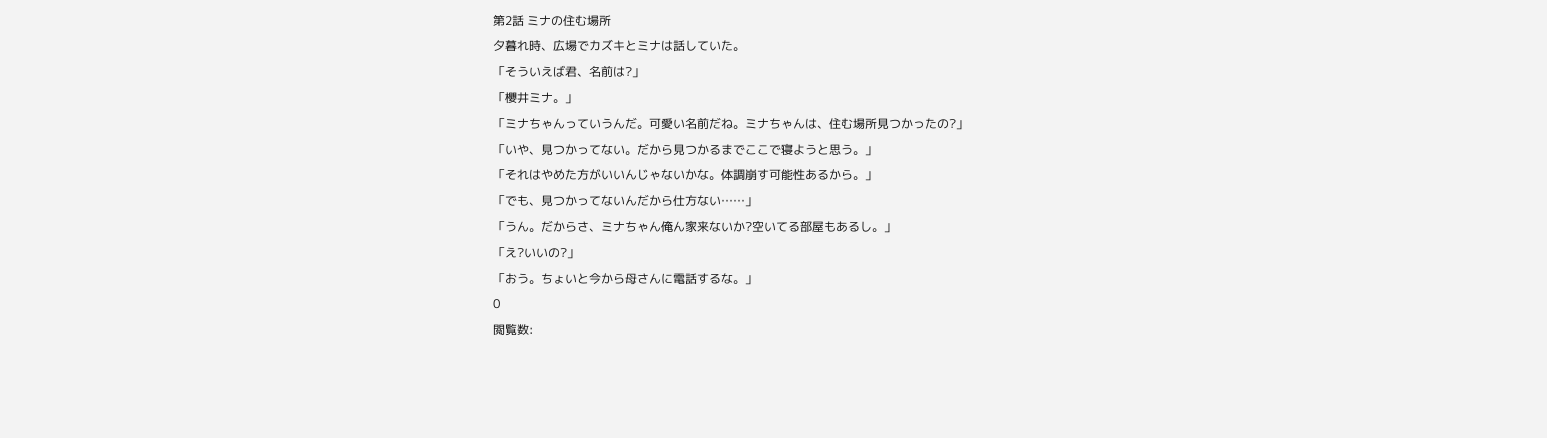第2話 ミナの住む場所
夕暮れ時、広場でカズキとミナは話していた。
「そういえば君、名前は?」
「櫻井ミナ。」
「ミナちゃんっていうんだ。可愛い名前だね。ミナちゃんは、住む場所見つかったの?」
「いや、見つかってない。だから見つかるまでここで寝ようと思う。」
「それはやめた方がいいんじゃないかな。体調崩す可能性あるから。」
「でも、見つかってないんだから仕方ない……」
「うん。だからさ、ミナちゃん俺ん家来ないか?空いてる部屋もあるし。」
「え?いいの?」
「おう。ちょいと今から母さんに電話するな。」
0
閲覧数: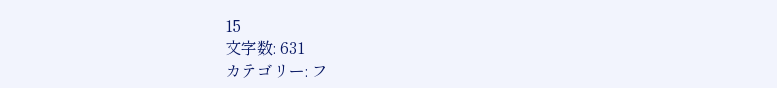15
文字数: 631
カテゴリー: フ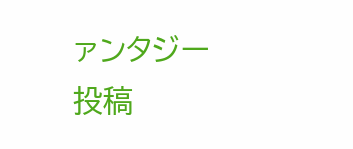ァンタジー
投稿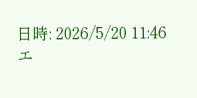日時: 2026/5/20 11:46
エ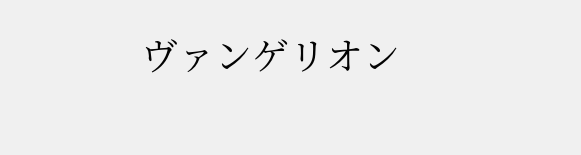ヴァンゲリオン